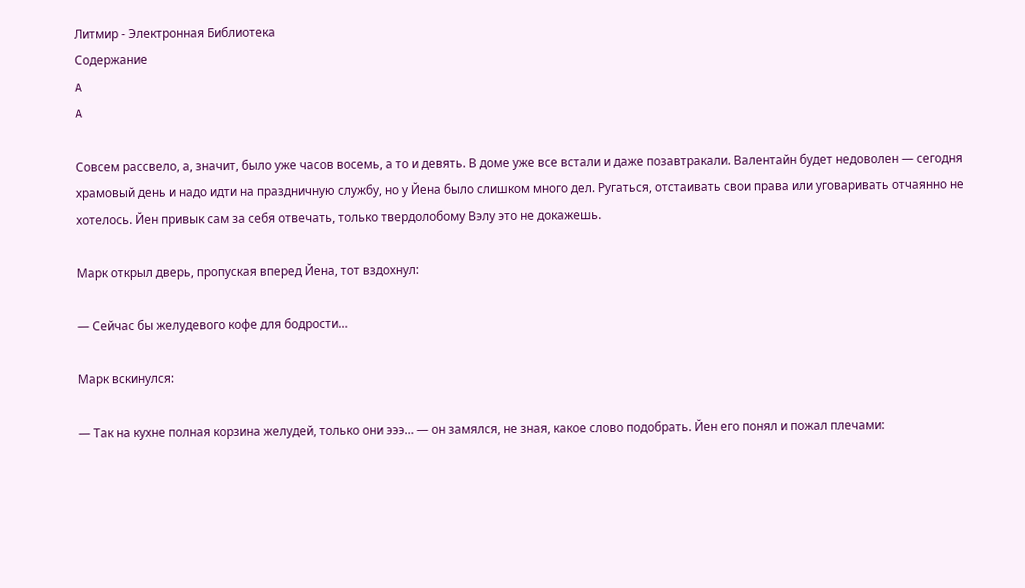Литмир - Электронная Библиотека
Содержание
A
A

Совсем рассвело, а, значит, было уже часов восемь, а то и девять. В доме уже все встали и даже позавтракали. Валентайн будет недоволен — сегодня храмовый день и надо идти на праздничную службу, но у Йена было слишком много дел. Ругаться, отстаивать свои права или уговаривать отчаянно не хотелось. Йен привык сам за себя отвечать, только твердолобому Вэлу это не докажешь.

Марк открыл дверь, пропуская вперед Йена, тот вздохнул:

— Сейчас бы желудевого кофе для бодрости…

Марк вскинулся:

— Так на кухне полная корзина желудей, только они эээ… — он замялся, не зная, какое слово подобрать. Йен его понял и пожал плечами: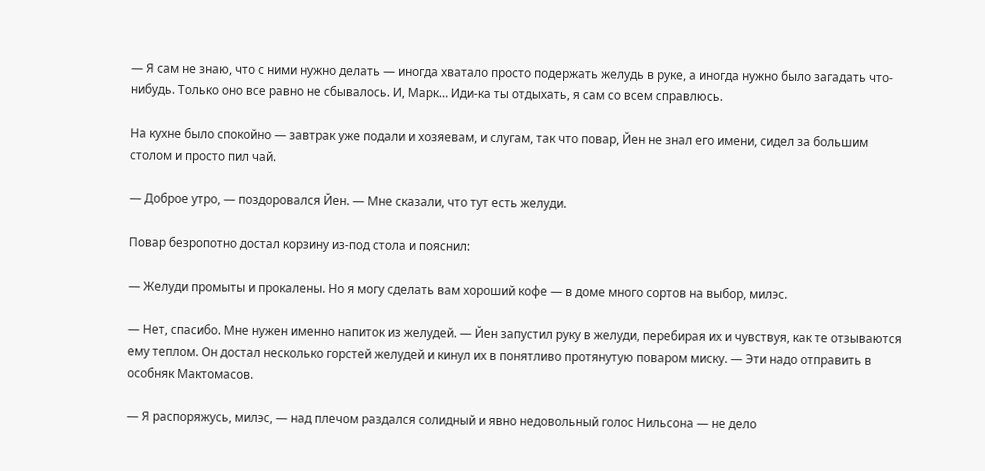— Я сам не знаю, что с ними нужно делать — иногда хватало просто подержать желудь в руке, а иногда нужно было загадать что-нибудь. Только оно все равно не сбывалось. И, Марк… Иди-ка ты отдыхать, я сам со всем справлюсь.

На кухне было спокойно — завтрак уже подали и хозяевам, и слугам, так что повар, Йен не знал его имени, сидел за большим столом и просто пил чай.

— Доброе утро, — поздоровался Йен. — Мне сказали, что тут есть желуди.

Повар безропотно достал корзину из-под стола и пояснил:

— Желуди промыты и прокалены. Но я могу сделать вам хороший кофе — в доме много сортов на выбор, милэс.

— Нет, спасибо. Мне нужен именно напиток из желудей. — Йен запустил руку в желуди, перебирая их и чувствуя, как те отзываются ему теплом. Он достал несколько горстей желудей и кинул их в понятливо протянутую поваром миску. — Эти надо отправить в особняк Мактомасов.

— Я распоряжусь, милэс, — над плечом раздался солидный и явно недовольный голос Нильсона — не дело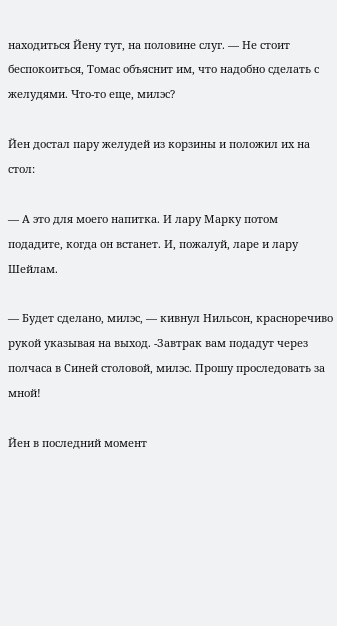находиться Йену тут, на половине слуг. — Не стоит беспокоиться, Томас объяснит им, что надобно сделать с желудями. Что-то еще, милэс?

Йен достал пару желудей из корзины и положил их на стол:

— А это для моего напитка. И лару Марку потом подадите, когда он встанет. И, пожалуй, ларе и лару Шейлам.

— Будет сделано, милэс, — кивнул Нильсон, красноречиво рукой указывая на выход. -Завтрак вам подадут через полчаса в Синей столовой, милэс. Прошу проследовать за мной!

Йен в последний момент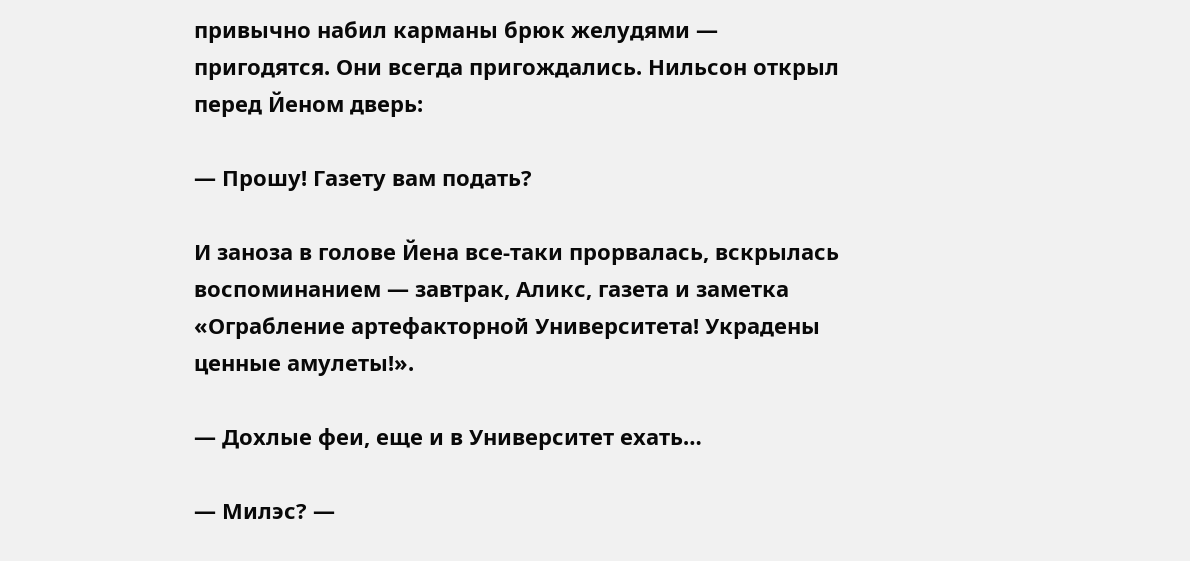привычно набил карманы брюк желудями — пригодятся. Они всегда пригождались. Нильсон открыл перед Йеном дверь:

— Прошу! Газету вам подать?

И заноза в голове Йена все-таки прорвалась, вскрылась воспоминанием — завтрак, Аликс, газета и заметка «Ограбление артефакторной Университета! Украдены ценные амулеты!».

— Дохлые феи, еще и в Университет ехать…

— Милэс? —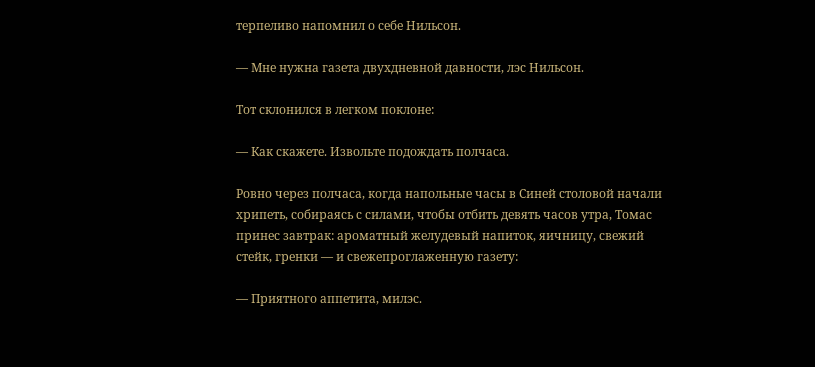терпеливо напомнил о себе Нильсон.

— Мне нужна газета двухдневной давности, лэс Нильсон.

Тот склонился в легком поклоне:

— Как скажете. Извольте подождать полчаса.

Ровно через полчаса, когда напольные часы в Синей столовой начали хрипеть, собираясь с силами, чтобы отбить девять часов утра, Томас принес завтрак: ароматный желудевый напиток, яичницу, свежий стейк, гренки — и свежепроглаженную газету:

— Приятного аппетита, милэс.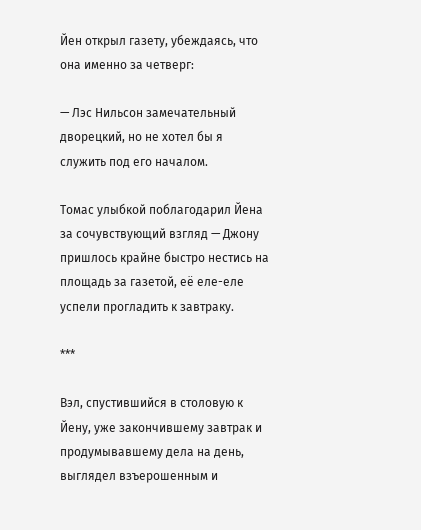Йен открыл газету, убеждаясь, что она именно за четверг:

— Лэс Нильсон замечательный дворецкий, но не хотел бы я служить под его началом.

Томас улыбкой поблагодарил Йена за сочувствующий взгляд — Джону пришлось крайне быстро нестись на площадь за газетой, её еле-еле успели прогладить к завтраку.

***

Вэл, спустившийся в столовую к Йену, уже закончившему завтрак и продумывавшему дела на день, выглядел взъерошенным и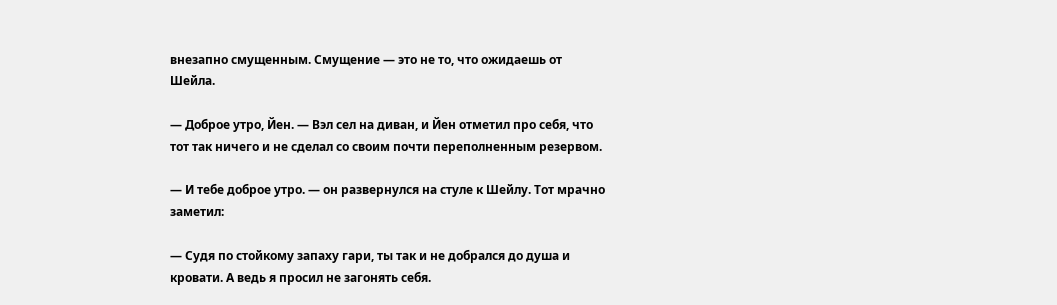внезапно смущенным. Смущение — это не то, что ожидаешь от Шейла.

— Доброе утро, Йен. — Вэл сел на диван, и Йен отметил про себя, что тот так ничего и не сделал со своим почти переполненным резервом.

— И тебе доброе утро. — он развернулся на стуле к Шейлу. Тот мрачно заметил:

— Судя по стойкому запаху гари, ты так и не добрался до душа и кровати. А ведь я просил не загонять себя.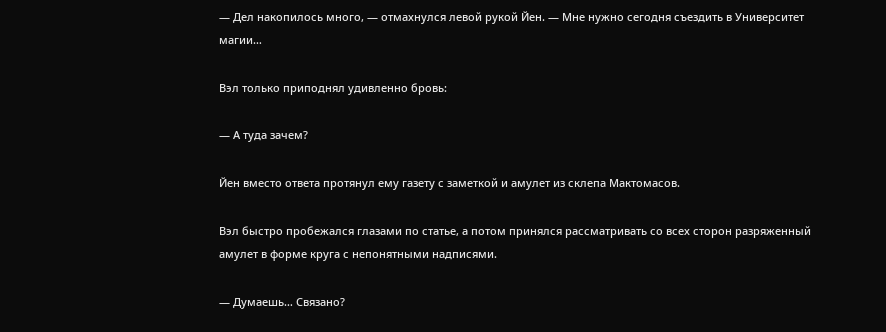— Дел накопилось много, — отмахнулся левой рукой Йен. — Мне нужно сегодня съездить в Университет магии…

Вэл только приподнял удивленно бровь:

— А туда зачем?

Йен вместо ответа протянул ему газету с заметкой и амулет из склепа Мактомасов.

Вэл быстро пробежался глазами по статье, а потом принялся рассматривать со всех сторон разряженный амулет в форме круга с непонятными надписями.

— Думаешь… Связано?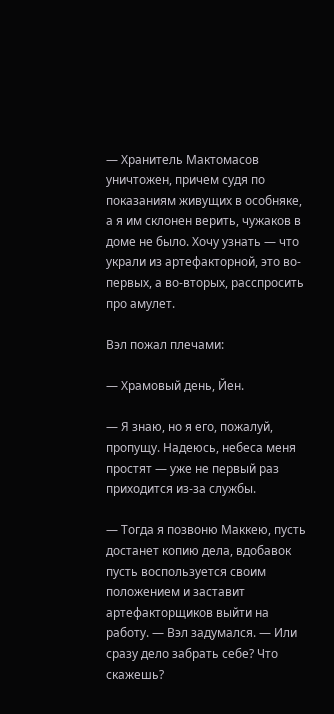— Хранитель Мактомасов уничтожен, причем судя по показаниям живущих в особняке, а я им склонен верить, чужаков в доме не было. Хочу узнать — что украли из артефакторной, это во-первых, а во-вторых, расспросить про амулет.

Вэл пожал плечами:

— Храмовый день, Йен.

— Я знаю, но я его, пожалуй, пропущу. Надеюсь, небеса меня простят — уже не первый раз приходится из-за службы.

— Тогда я позвоню Маккею, пусть достанет копию дела, вдобавок пусть воспользуется своим положением и заставит артефакторщиков выйти на работу. — Вэл задумался. — Или сразу дело забрать себе? Что скажешь?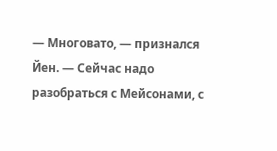— Многовато, — признался Йен. — Сейчас надо разобраться с Мейсонами, с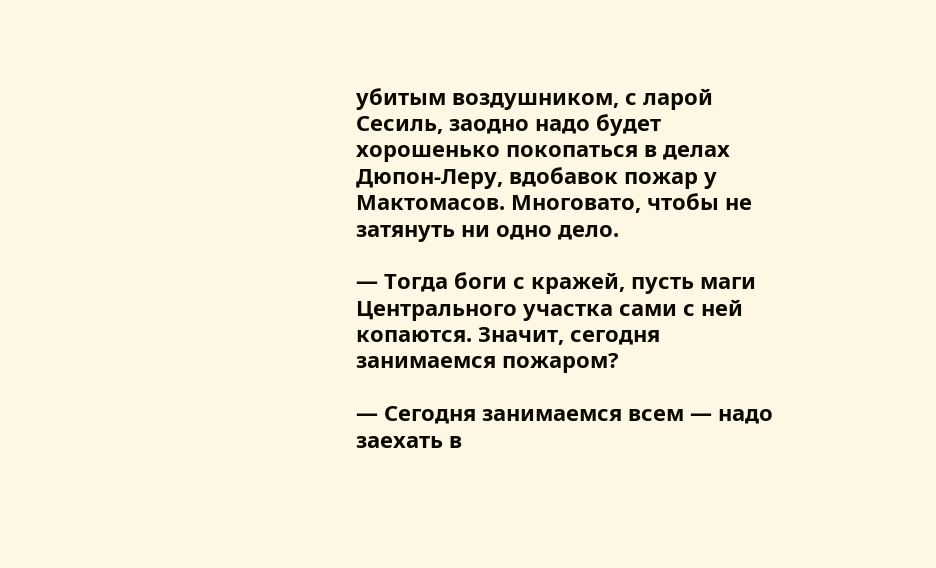убитым воздушником, с ларой Сесиль, заодно надо будет хорошенько покопаться в делах Дюпон-Леру, вдобавок пожар у Мактомасов. Многовато, чтобы не затянуть ни одно дело.

— Тогда боги с кражей, пусть маги Центрального участка сами с ней копаются. Значит, сегодня занимаемся пожаром?

— Сегодня занимаемся всем — надо заехать в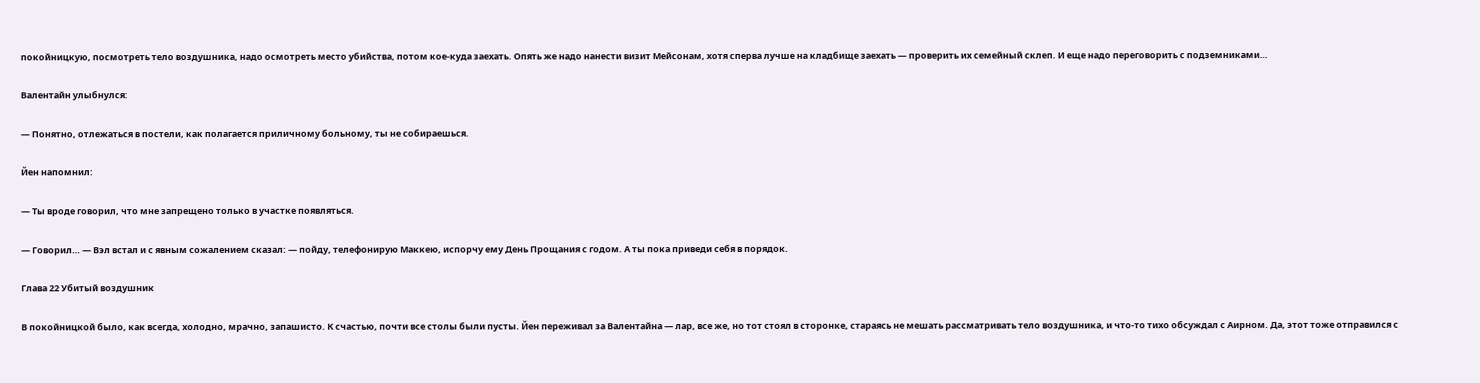покойницкую, посмотреть тело воздушника, надо осмотреть место убийства, потом кое-куда заехать. Опять же надо нанести визит Мейсонам, хотя сперва лучше на кладбище заехать — проверить их семейный склеп. И еще надо переговорить с подземниками…

Валентайн улыбнулся:

— Понятно, отлежаться в постели, как полагается приличному больному, ты не собираешься.

Йен напомнил:

— Ты вроде говорил, что мне запрещено только в участке появляться.

— Говорил… — Вэл встал и с явным сожалением сказал: — пойду, телефонирую Маккею, испорчу ему День Прощания с годом. А ты пока приведи себя в порядок.

Глава 22 Убитый воздушник

В покойницкой было, как всегда, холодно, мрачно, запашисто. К счастью, почти все столы были пусты. Йен переживал за Валентайна — лар, все же, но тот стоял в сторонке, стараясь не мешать рассматривать тело воздушника, и что-то тихо обсуждал с Аирном. Да, этот тоже отправился с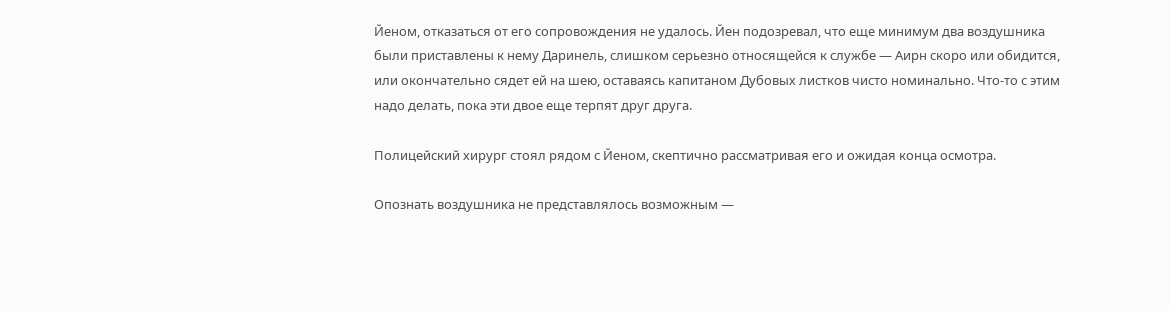Йеном, отказаться от его сопровождения не удалось. Йен подозревал, что еще минимум два воздушника были приставлены к нему Даринель, слишком серьезно относящейся к службе — Аирн скоро или обидится, или окончательно сядет ей на шею, оставаясь капитаном Дубовых листков чисто номинально. Что-то с этим надо делать, пока эти двое еще терпят друг друга.

Полицейский хирург стоял рядом с Йеном, скептично рассматривая его и ожидая конца осмотра.

Опознать воздушника не представлялось возможным —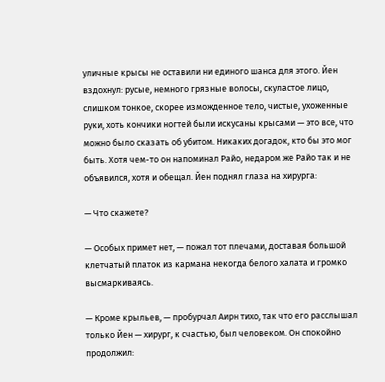уличные крысы не оставили ни единого шанса для этого. Йен вздохнул: русые, немного грязные волосы, скуластое лицо, слишком тонкое, скорее изможденное тело, чистые, ухоженные руки, хоть кончики ногтей были искусаны крысами — это все, что можно было сказать об убитом. Никаких догадок, кто бы это мог быть. Хотя чем-то он напоминал Райо, недаром же Райо так и не объявился, хотя и обещал. Йен поднял глаза на хирурга:

— Что скажете?

— Особых примет нет, — пожал тот плечами, доставая большой клетчатый платок из кармана некогда белого халата и громко высмаркиваясь.

— Кроме крыльев, — пробурчал Аирн тихо, так что его расслышал только Йен — хирург, к счастью, был человеком. Он спокойно продолжил: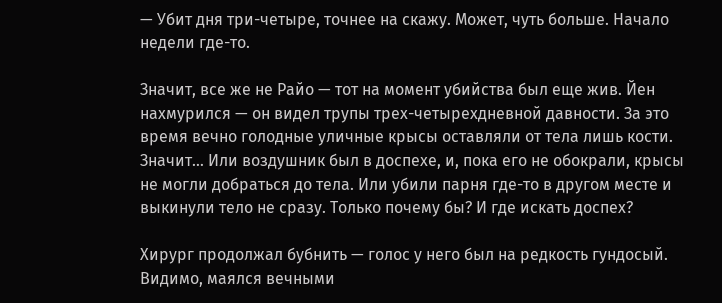— Убит дня три-четыре, точнее на скажу. Может, чуть больше. Начало недели где-то.

Значит, все же не Райо — тот на момент убийства был еще жив. Йен нахмурился — он видел трупы трех-четырехдневной давности. За это время вечно голодные уличные крысы оставляли от тела лишь кости. Значит… Или воздушник был в доспехе, и, пока его не обокрали, крысы не могли добраться до тела. Или убили парня где-то в другом месте и выкинули тело не сразу. Только почему бы? И где искать доспех?

Хирург продолжал бубнить — голос у него был на редкость гундосый. Видимо, маялся вечными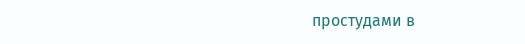простудами в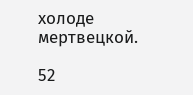холоде мертвецкой.

52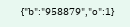{"b":"958879","o":1}